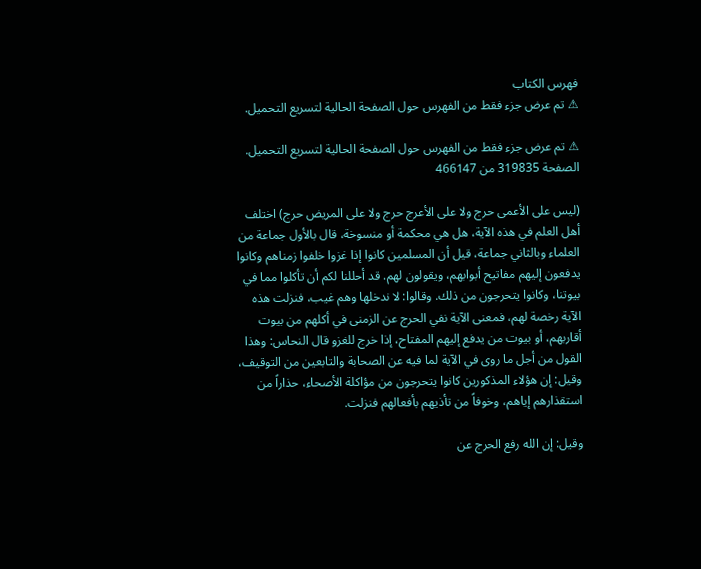فهرس الكتاب
⚠ تم عرض جزء فقط من الفهرس حول الصفحة الحالية لتسريع التحميل.

⚠ تم عرض جزء فقط من الفهرس حول الصفحة الحالية لتسريع التحميل.
الصفحة 319835 من 466147

(ليس على الأعمى حرج ولا على الأعرج حرج ولا على المريض حرج) اختلف أهل العلم في هذه الآية، هل هي محكمة أو منسوخة، قال بالأول جماعة من العلماء وبالثاني جماعة، قيل أن المسلمين كانوا إذا غزوا خلفوا زمناهم وكانوا يدفعون إليهم مفاتيح أبوابهم، ويقولون لهم. قد أحللنا لكم أن تأكلوا مما في بيوتنا، وكانوا يتحرجون من ذلك. وقالوا: لا ندخلها وهم غيب، فنزلت هذه الآية رخصة لهم، فمعنى الآية نفي الحرج عن الزمنى في أكلهم من بيوت أقاربهم، أو بيوت من يدفع إليهم المفتاح، إذا خرج للغزو قال النحاس: وهذا القول من أجل ما روى في الآية لما فيه عن الصحابة والتابعين من التوقيف، وقيل: إن هؤلاء المذكورين كانوا يتحرجون من مؤاكلة الأصحاء، حذاراً من استقذارهم إياهم، وخوفاً من تأذيهم بأفعالهم فنزلت.

وقيل: إن الله رفع الحرج عن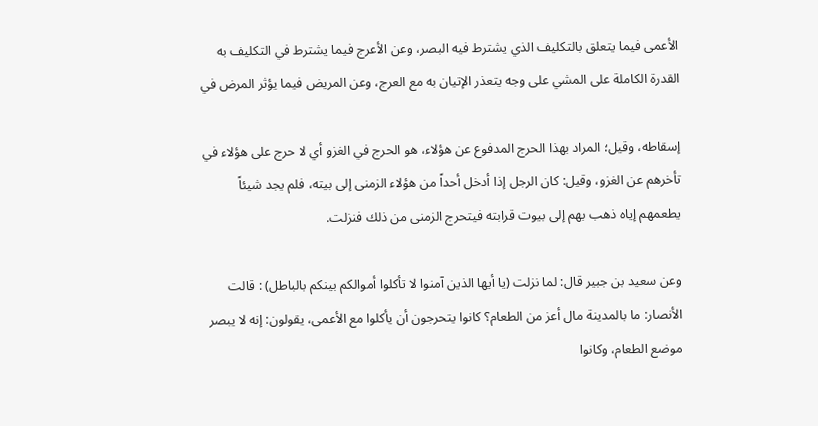الأعمى فيما يتعلق بالتكليف الذي يشترط فيه البصر، وعن الأعرج فيما يشترط في التكليف به القدرة الكاملة على المشي على وجه يتعذر الإتيان به مع العرج، وعن المريض فيما يؤثر المرض في

إسقاطه، وقيل؛ المراد بهذا الحرج المدفوع عن هؤلاء، هو الحرج في الغزو أي لا حرج على هؤلاء في تأخرهم عن الغزو، وقيل: كان الرجل إذا أدخل أحداً من هؤلاء الزمنى إلى بيته، فلم يجد شيئاً يطعمهم إياه ذهب بهم إلى بيوت قرابته فيتحرج الزمنى من ذلك فنزلت.

وعن سعيد بن جبير قال: لما نزلت (يا أيها الذين آمنوا لا تأكلوا أموالكم بينكم بالباطل) : قالت الأنصار: ما بالمدينة مال أعز من الطعام؟ كانوا يتحرجون أن يأكلوا مع الأعمى، يقولون: إنه لا يبصر موضع الطعام، وكانوا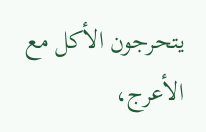يتحرجون الأكل مع الأعرج،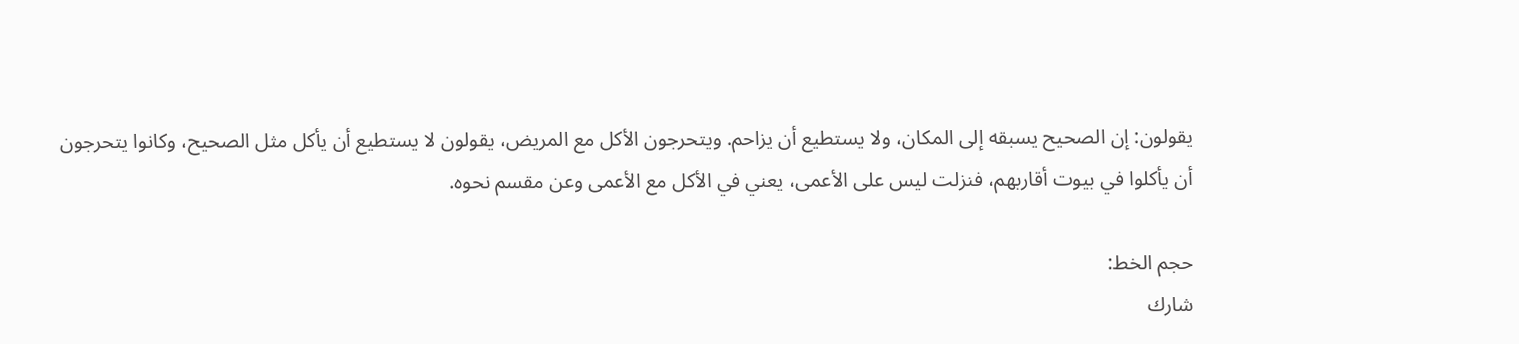يقولون: إن الصحيح يسبقه إلى المكان، ولا يستطيع أن يزاحم. ويتحرجون الأكل مع المريض، يقولون لا يستطيع أن يأكل مثل الصحيح، وكانوا يتحرجون أن يأكلوا في بيوت أقاربهم، فنزلت ليس على الأعمى، يعني في الأكل مع الأعمى وعن مقسم نحوه.

حجم الخط:
شارك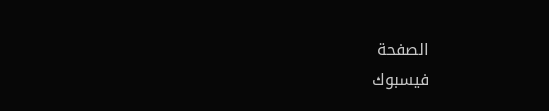الصفحة
فيسبوك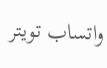واتساب تويتر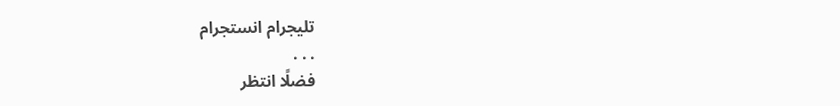تليجرام انستجرام
. . .
فضلًا انتظر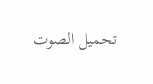تحميل الصوت